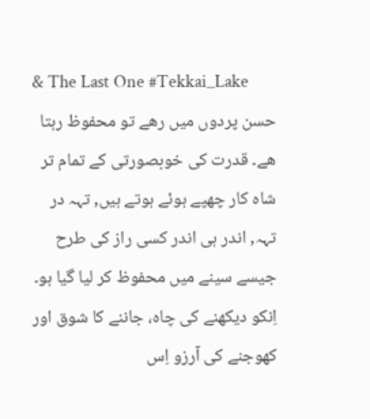& The Last One #Tekkai_Lake
حسن پردوں میں رھے تو محفوظ رہتا ھے۔ قدرت کی خوبصورتی کے تمام تر شاہ کار چھپے ہوئے ہوتے ہیں, تہہ در تہہ, اندر ہی اندر کسی راز کی طرح جیسے سینے میں محفوظ کر لیا گیا ہو۔ اِنکو دیکھنے کی چاہ، جاننے کا شوق اور کھوجنے کی آرزو اِس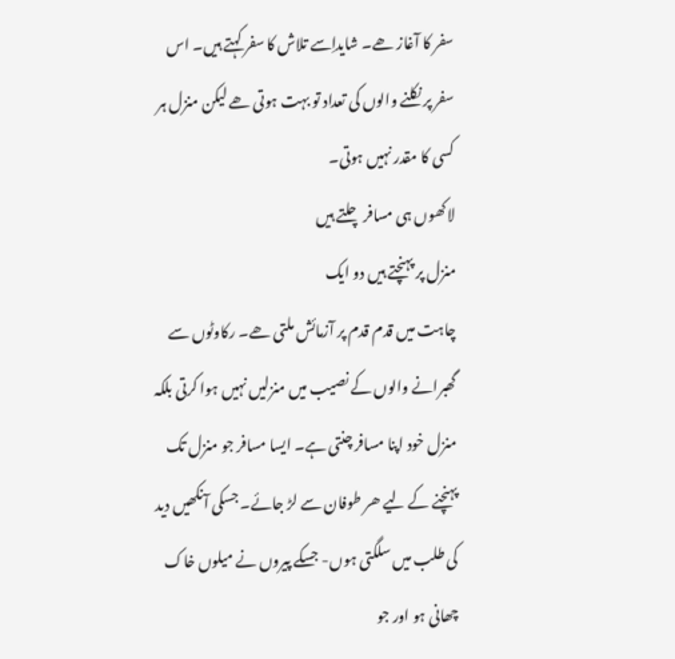سفر کا آغاز ھے۔ شایداِسے تلاش کا سفر کہتے ہیں۔ اس سفر پر نکلنے والوں کی تعداد تو بہت ہوتی ھے لیکن منزل ہر کسی کا مقدر نہیں ہوتی۔
لاکھوں ہی مسافر چلتے ہیں
منزل پر پہنچتے ہیں دو ایک
چاہت میں قدم قدم پر آزمائش ملتی ھے۔ رکاوٹوں سے گھبرانے والوں کے نصیب میں منزلیں نہیں ہوا کرتی بلکہ منزل خود اپنا مسافر چنتی ہے۔ ایسا مسافر جو منزل تک پہنچنے کے لیے ھر طوفان سے لڑ جائے۔ جسکی آنکھیں دید کی طلب میں سلگتی ہوں- جسکے پیروں نے میلوں خاک چھانی ہو اور جو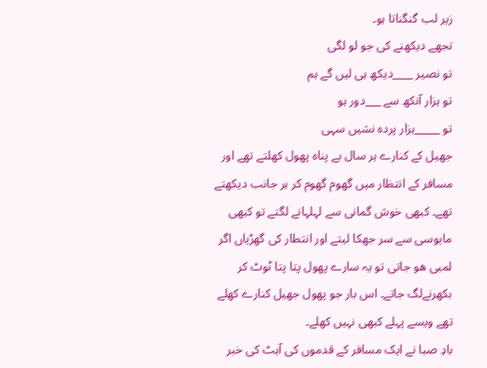زیر لب گنگناتا ہو۔
تجھے دیکھنے کی جو لو لگی
تو نصیر ____دیکھ ہی لیں گے ہم
تو ہزار آنکھ سے ___دور ہو
تو _____ہزار پردہ نشیں سہی
جھیل کے کنارے ہر سال بے پناہ پھول کھلتے تھے اور مسافر کے انتظار میں گھوم گھوم کر ہر جانب دیکھتے تھے۔ کبھی خوش گمانی سے لہلہانے لگتے تو کبھی مایوسی سے سر جھکا لیتے اور انتطار کی گھڑیاں اگر لمبی ھو جاتی تو یہ سارے پھول پتا پتا ٹوٹ کر بکھرنےلگ جاتے۔ اس بار جو پھول جھیل کنارے کھلے تھے ویسے پہلے کبھی نہیں کھلے۔
بادِ صبا نے ایک مسافر کے قدموں کی آہٹ کی خبر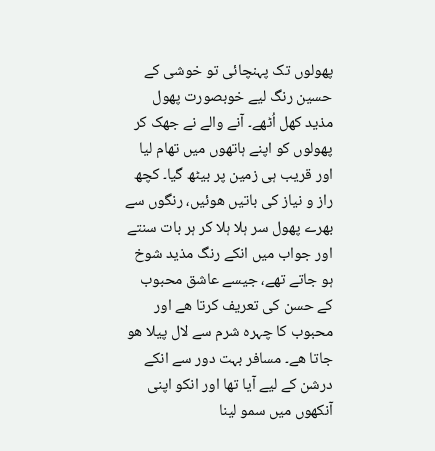پھولوں تک پہنچائی تو خوشی کے حسین رنگ لیے خوبصورت پھول مذید کھل اُٹھے۔ آنے والے نے جھک کر پھولوں کو اپنے ہاتھوں میں تھام لیا اور قریب ہی زمین پر بیٹھ گیا۔ کچھ راز و نیاز کی باتیں ھوئیں، رنگوں سے بھرے پھول سر ہلا ہلا کر ہر بات سنتے اور جواب میں انکے رنگ مذید شوخ ہو جاتے تھے، جیسے عاشق محبوب کے حسن کی تعریف کرتا ھے اور محبوب کا چہرہ شرم سے لال پیلا ھو جاتا ھے۔ مسافر بہت دور سے انکے درشن کے لیے آیا تھا اور انکو اپنی آنکھوں میں سمو لینا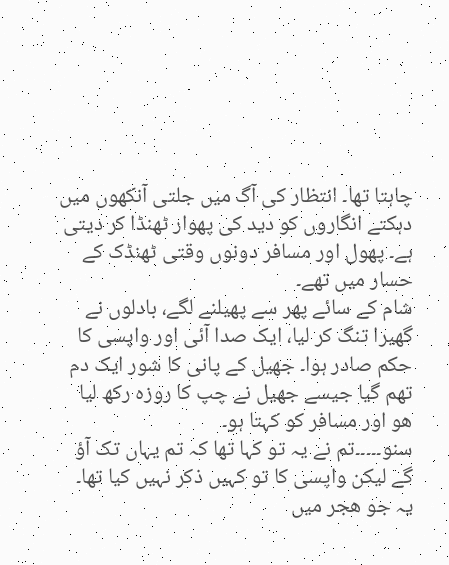چاہتا تھا۔ انتظار کی آگ میں جلتی آنکھوں میں دہکتے انگاروں کو دید کی پھوار ٹھنڈا کر دیتی ہے۔ پھول اور مسافر دونوں وقتی ٹھنڈک کے حسار میں تھے۔
شام کے سائے پھر سے پھیلنے لگے، بادلوں نے گھیرا تنگ کر لیا، ایک صدا آئی اور واپسی کا حکم صادر ہوا۔ جھیل کے پانی کا شور ایک دم تھم گیا جیسے جھیل نے چپ کا روزہ رکھ لیا ھو اور مسافر کو کہتا ہو۔
سنو۔۔۔۔۔تم نے یہ تو کہا تھا کہ تم یہاں تک آؤ گے لیکن واپسی کا تو کہیں ذکر نہیں کیا تھا۔ یہ جو ھجر میں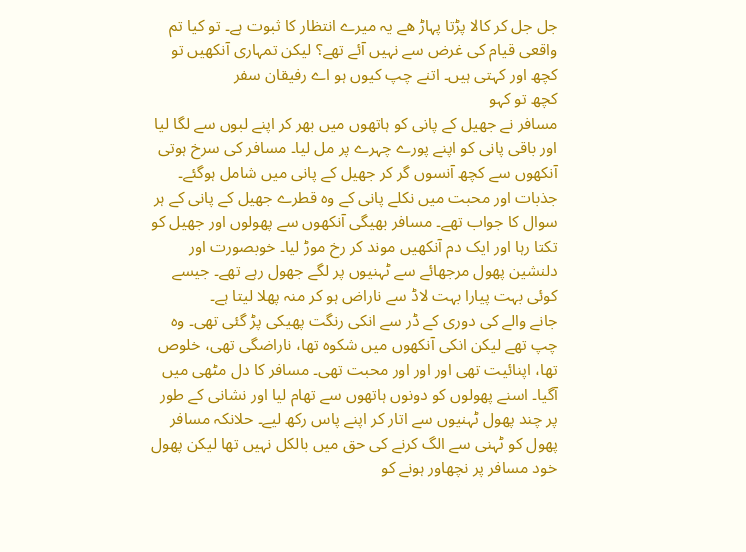جل جل کر کالا پڑتا پہاڑ ھے یہ میرے انتظار کا ثبوت ہے۔ تو کیا تم واقعی قیام کی غرض سے نہیں آئے تھے؟ لیکن تمہاری آنکھیں تو کچھ اور کہتی ہیں۔ اتنے چپ کیوں ہو اے رفیقان سفر
کچھ تو کہو
مسافر نے جھیل کے پانی کو ہاتھوں میں بھر کر اپنے لبوں سے لگا لیا اور باقی پانی کو اپنے پورے چہرے پر مل لیا۔ مسافر کی سرخ ہوتی آنکھوں سے کچھ آنسوں گر کر جھیل کے پانی میں شامل ہوگئے۔ جذبات اور محبت میں نکلے پانی کے وہ قطرے جھیل کے پانی کے ہر سوال کا جواب تھے۔ مسافر بھیگی آنکھوں سے پھولوں اور جھیل کو تکتا رہا اور ایک دم آنکھیں موند کر رخ موڑ لیا۔ خوبصورت اور دلنشین پھول مرجھائے سے ٹہنیوں پر لگے جھول رہے تھے۔ جیسے کوئی بہت پیارا بہت لاڈ سے ناراض ہو کر منہ پھلا لیتا ہے۔
جانے والے کی دوری کے ڈر سے انکی رنگت پھیکی پڑ گئی تھی۔ وہ چپ تھے لیکن انکی آنکھوں میں شکوہ تھا، ناراضگی تھی، خلوص تھا، اپنائیت تھی اور اور اور محبت تھی۔ مسافر کا دل مٹھی میں آگیا۔ اسنے پھولوں کو دونوں ہاتھوں سے تھام لیا اور نشانی کے طور پر چند پھول ٹہنیوں سے اتار کر اپنے پاس رکھ لیے۔ حلانکہ مسافر پھول کو ٹہنی سے الگ کرنے کی حق میں بالکل نہیں تھا لیکن پھول خود مسافر پر نچھاور ہونے کو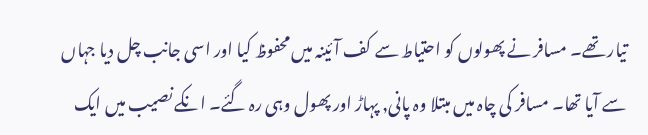تیار تھے۔ مسافر نے پھولوں کو احتیاط سے کف آئینہ میں محفوظ کیا اور اسی جانب چل دیا جہاں سے آیا تھا۔ مسافر کی چاہ میں مبتلا وہ پانی, پہاڑ اور پھول وہی رہ گئے۔ انکے نصیب میں ایک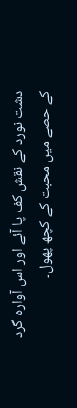دشت نورد کے نقش کف پا آئے اور اس آوارہ گرد کے حصے میں محبت کے کچھ پھول۔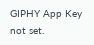GIPHY App Key not set.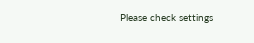Please check settings